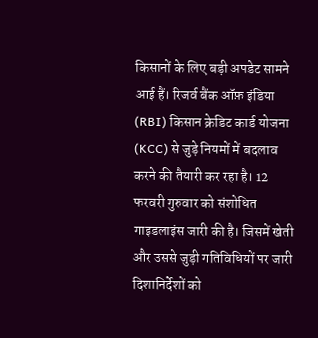किसानों के लिए बड़ी अपडेट सामने आई हैं। रिजर्व बैंक ऑफ़ इंडिया (RBI) किसान क्रेडिट कार्ड योजना (KCC) से जुड़े नियमों में बदलाव करने की तैयारी कर रहा है। 12 फरवरी गुरुवार को संशोधित गाइडलाइंस जारी की है। जिसमें खेती और उससे जुड़ी गतिविधियों पर जारी दिशानिर्देशों को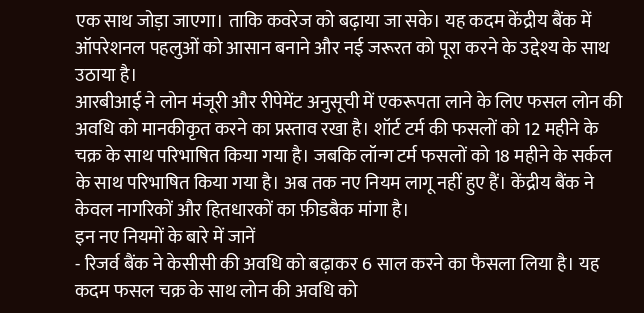एक साथ जोड़ा जाएगा। ताकि कवरेज को बढ़ाया जा सके। यह कदम केंद्रीय बैंक में ऑपरेशनल पहलुओं को आसान बनाने और नई जरूरत को पूरा करने के उद्देश्य के साथ उठाया है।
आरबीआई ने लोन मंजूरी और रीपेमेंट अनुसूची में एकरूपता लाने के लिए फसल लोन की अवधि को मानकीकृत करने का प्रस्ताव रखा है। शॉर्ट टर्म की फसलों को 12 महीने के चक्र के साथ परिभाषित किया गया है। जबकि लॉन्ग टर्म फसलों को 18 महीने के सर्कल के साथ परिभाषित किया गया है। अब तक नए नियम लागू नहीं हुए हैं। केंद्रीय बैंक ने केवल नागरिकों और हितधारकों का फ़ीडबैक मांगा है।
इन नए नियमों के बारे में जानें
- रिजर्व बैंक ने केसीसी की अवधि को बढ़ाकर 6 साल करने का फैसला लिया है। यह कदम फसल चक्र के साथ लोन की अवधि को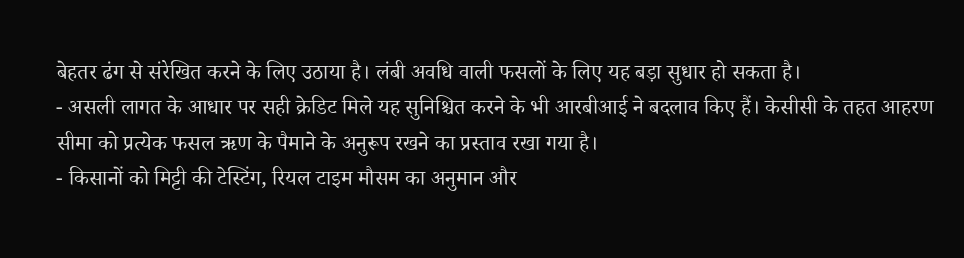बेहतर ढंग से संरेखित करने के लिए उठाया है। लंबी अवधि वाली फसलों के लिए यह बड़ा सुधार हो सकता है।
- असली लागत के आधार पर सही क्रेडिट मिले यह सुनिश्चित करने के भी आरबीआई ने बदलाव किए हैं। केसीसी के तहत आहरण सीमा को प्रत्येक फसल ऋण के पैमाने के अनुरूप रखने का प्रस्ताव रखा गया है।
- किसानों को मिट्टी की टेस्टिंग, रियल टाइम मौसम का अनुमान और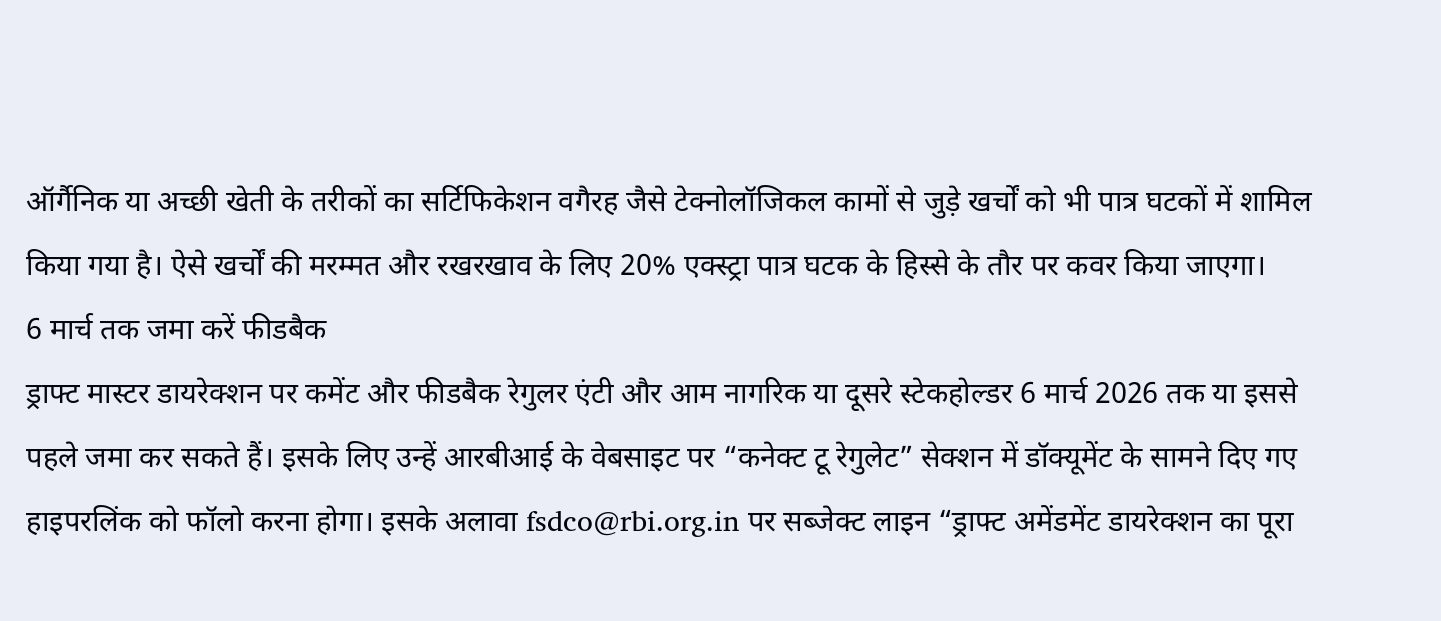ऑर्गैनिक या अच्छी खेती के तरीकों का सर्टिफिकेशन वगैरह जैसे टेक्नोलॉजिकल कामों से जुड़े खर्चों को भी पात्र घटकों में शामिल किया गया है। ऐसे खर्चों की मरम्मत और रखरखाव के लिए 20% एक्स्ट्रा पात्र घटक के हिस्से के तौर पर कवर किया जाएगा।
6 मार्च तक जमा करें फीडबैक
ड्राफ्ट मास्टर डायरेक्शन पर कमेंट और फीडबैक रेगुलर एंटी और आम नागरिक या दूसरे स्टेकहोल्डर 6 मार्च 2026 तक या इससे पहले जमा कर सकते हैं। इसके लिए उन्हें आरबीआई के वेबसाइट पर “कनेक्ट टू रेगुलेट” सेक्शन में डॉक्यूमेंट के सामने दिए गए हाइपरलिंक को फॉलो करना होगा। इसके अलावा fsdco@rbi.org.in पर सब्जेक्ट लाइन “ड्राफ्ट अमेंडमेंट डायरेक्शन का पूरा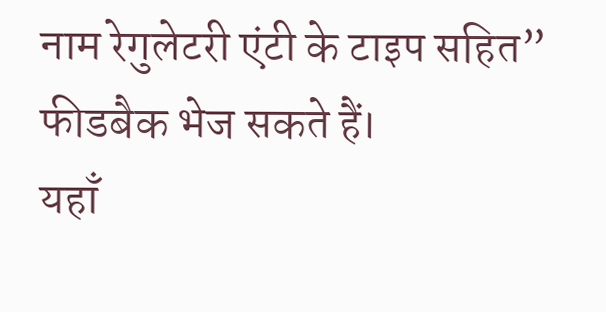नाम रेगुलेटरी एंटी के टाइप सहित” फीडबैक भेज सकते हैं।
यहाँ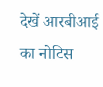देखें आरबीआई का नोटिस